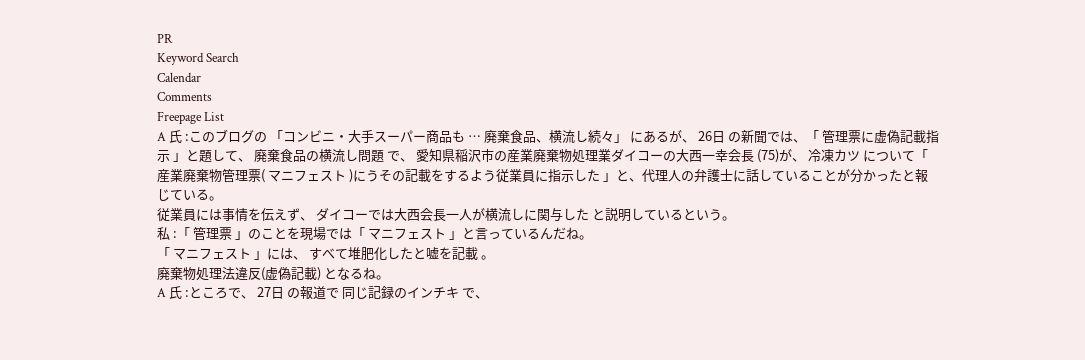PR
Keyword Search
Calendar
Comments
Freepage List
A 氏 :このブログの 「コンビニ・大手スーパー商品も … 廃棄食品、横流し続々」 にあるが、 26日 の新聞では、「 管理票に虚偽記載指示 」と題して、 廃棄食品の横流し問題 で、 愛知県稲沢市の産業廃棄物処理業ダイコーの大西一幸会長 (75)が、 冷凍カツ について「 産業廃棄物管理票( マニフェスト )にうその記載をするよう従業員に指示した 」と、代理人の弁護士に話していることが分かったと報じている。
従業員には事情を伝えず、 ダイコーでは大西会長一人が横流しに関与した と説明しているという。
私 :「 管理票 」のことを現場では「 マニフェスト 」と言っているんだね。
「 マニフェスト 」には、 すべて堆肥化したと嘘を記載 。
廃棄物処理法違反(虚偽記載) となるね。
A 氏 :ところで、 27日 の報道で 同じ記録のインチキ で、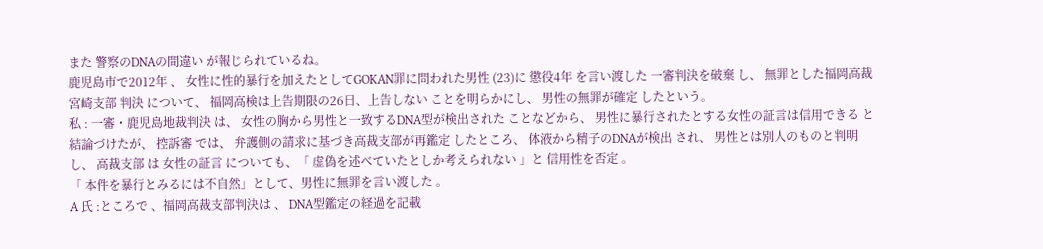また 警察のDNAの間違い が報じられているね。
鹿児島市で2012年 、 女性に性的暴行を加えたとしてGOKAN罪に問われた男性 (23)に 懲役4年 を言い渡した 一審判決を破棄 し、 無罪とした福岡高裁宮崎支部 判決 について、 福岡高検は上告期限の26日、上告しない ことを明らかにし、 男性の無罪が確定 したという。
私 : 一審・鹿児島地裁判決 は、 女性の胸から男性と一致するDNA型が検出された ことなどから、 男性に暴行されたとする女性の証言は信用できる と結論づけたが、 控訴審 では、 弁護側の請求に基づき高裁支部が再鑑定 したところ、 体液から精子のDNAが検出 され、 男性とは別人のものと判明 し、 高裁支部 は 女性の証言 についても、「 虚偽を述べていたとしか考えられない 」と 信用性を否定 。
「 本件を暴行とみるには不自然」として、男性に無罪を言い渡した 。
A 氏 :ところで 、福岡高裁支部判決は 、 DNA型鑑定の経過を記載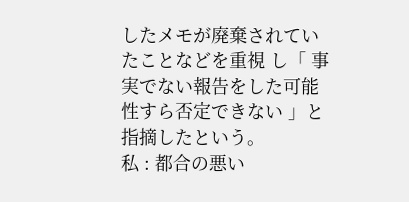したメモが廃棄されていたことなどを重視 し「 事実でない報告をした可能性すら否定できない 」と指摘したという。
私 : 都合の悪い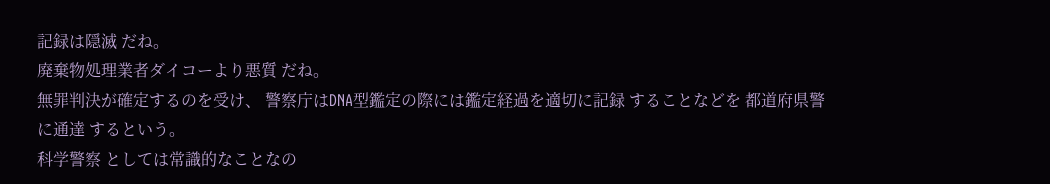記録は隠滅 だね。
廃棄物処理業者ダイコーより悪質 だね。
無罪判決が確定するのを受け、 警察庁はDNA型鑑定の際には鑑定経過を適切に記録 することなどを 都道府県警に通達 するという。
科学警察 としては常識的なことなの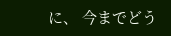に、 今までどう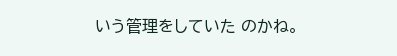いう管理をしていた のかね。